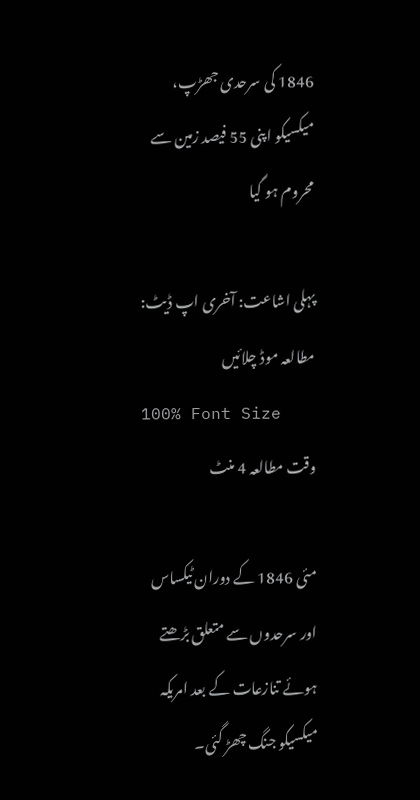1846 کی سرحدی جھڑپ، میکسیکو اپنی 55 فیصد زمین سے محروم ہو گیا

پہلی اشاعت: آخری اپ ڈیٹ:
مطالعہ موڈ چلائیں
100% Font Size
وقت مطالعہ 4 منٹ

مئی 1846 کے دوران ٹیکساس اور سرحدوں سے متعلق بڑھتے ہوئے تنازعات کے بعد امریکہ میکسیکو جنگ چھڑ گئی۔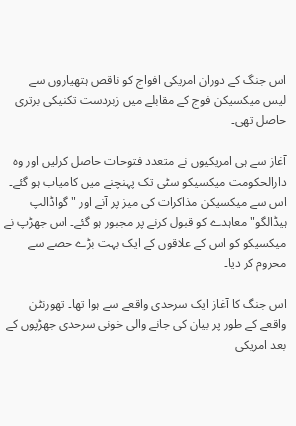اس جنگ کے دوران امریکی افواج کو ناقص ہتھیاروں سے لیس میکسیکن فوج کے مقابلے میں زبردست تکنیکی برتری حاصل تھی۔

آغاز سے ہی امریکیوں نے متعدد فتوحات حاصل کرلیں اور وہ دارالحکومت میکسیکو سٹی تک پہنچنے میں کامیاب ہو گئے۔ اس سے میکسیکن مذاکرات کی میز پر آنے اور "گواڈالپ ہیڈالگو" معاہدے کو قبول کرنے پر مجبور ہو گئے۔ اس جھڑپ نے میکسیکو کو اس کے علاقوں کے ایک بہت بڑے حصے سے محروم کر دیا۔

اس جنگ کا آغاز ایک سرحدی واقعے سے ہوا تھا۔ تھورنٹن واقعے کے طور پر بیان کی جانے والی خونی سرحدی جھڑپوں کے بعد امریکی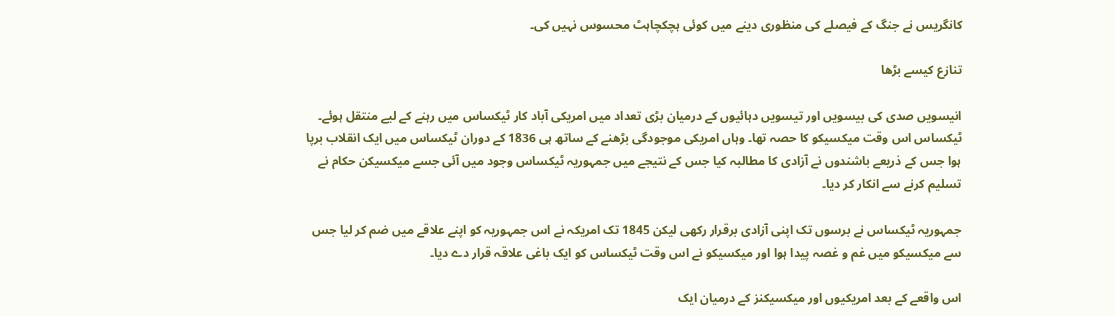کانگریس نے جنگ کے فیصلے کی منظوری دینے میں کوئی ہچکچاہٹ محسوس نہیں کی۔

تنازع کیسے بڑھا

انیسویں صدی کی بیسویں اور تیسویں دہائیوں کے درمیان بڑی تعداد میں امریکی آباد کار ٹیکساس میں رہنے کے لیے منتقل ہوئے۔ ٹیکساس اس وقت میکسیکو کا حصہ تھا۔ وہاں امریکی موجودگی بڑھنے کے ساتھ ہی 1836 کے دوران ٹیکساس میں ایک انقلاب برپا ہوا جس کے ذریعے باشندوں نے آزادی کا مطالبہ کیا جس کے نتیجے میں جمہوریہ ٹیکساس وجود میں آئی جسے میکسیکن حکام نے تسلیم کرنے سے انکار کر دیا۔

جمہوریہ ٹیکساس نے برسوں تک اپنی آزادی برقرار رکھی لیکن 1845 تک امریکہ نے اس جمہوریہ کو اپنے علاقے میں ضم کر لیا جس سے میکسیکو میں غم و غصہ پیدا ہوا اور میکسیکو نے اس وقت ٹیکساس کو ایک باغی علاقہ قرار دے دیا۔

اس واقعے کے بعد امریکیوں اور میکسیکنز کے درمیان ایک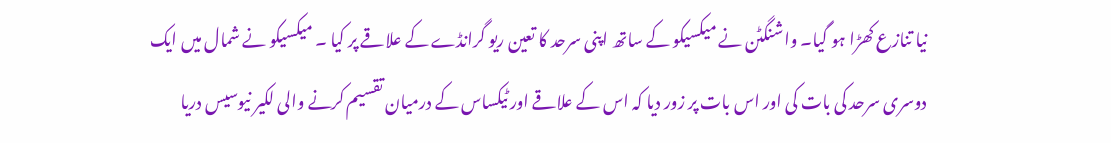نیا تنازع کھڑا ہو گیا۔ واشنگٹن نے میکسیکو کے ساتھ اپنی سرحد کا تعین ریو گرانڈے کے علاقے پر کیا ۔ میکسیکو نے شمال میں ایک دوسری سرحد کی بات کی اور اس بات پر زور دیا کہ اس کے علاقے اور ٹیکساس کے درمیان تقسیم کرنے والی لکیر نیوسیس دریا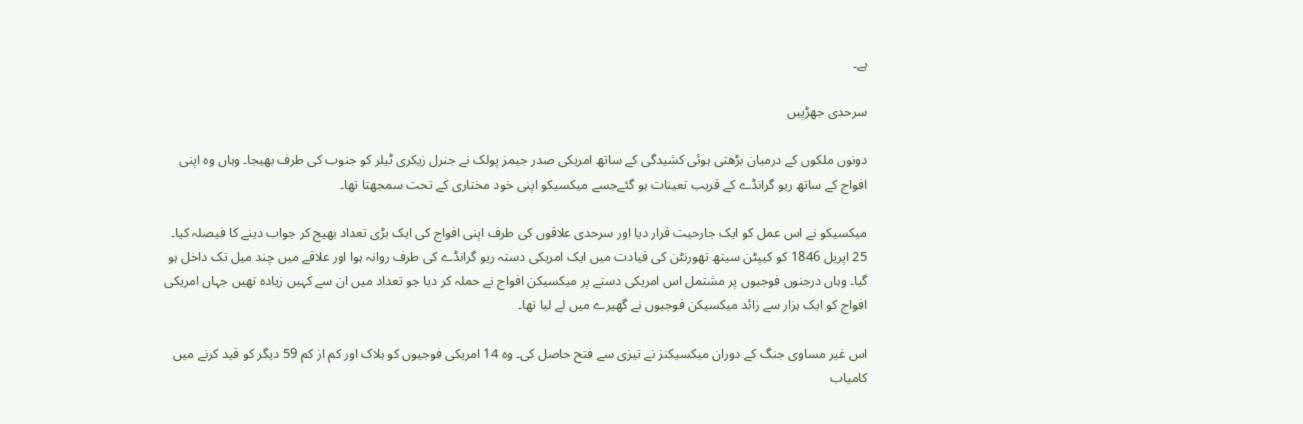ہے۔

سرحدی جھڑپیں

دونوں ملکوں کے درمیان بڑھتی ہوئی کشیدگی کے ساتھ امریکی صدر جیمز پولک نے جنرل زیکری ٹیلر کو جنوب کی طرف بھیجا۔ وہاں وہ اپنی افواج کے ساتھ ریو گرانڈے کے قریب تعینات ہو گئےجسے میکسیکو اپنی خود مختاری کے تحت سمجھتا تھا۔

میکسیکو نے اس عمل کو ایک جارحیت قرار دیا اور سرحدی علاقوں کی طرف اپنی افواج کی ایک بڑی تعداد بھیج کر جواب دینے کا فیصلہ کیا۔ 25 اپریل 1846 کو کیپٹن سیتھ تھورنٹن کی قیادت میں ایک امریکی دستہ ریو گرانڈے کی طرف روانہ ہوا اور علاقے میں چند میل تک داخل ہو گیا۔ وہاں درجنوں فوجیوں پر مشتمل اس امریکی دستے پر میکسیکن افواج نے حملہ کر دیا جو تعداد میں ان سے کہیں زیادہ تھیں جہاں امریکی افواج کو ایک ہزار سے زائد میکسیکن فوجیوں نے گھیرے میں لے لیا تھا۔

اس غیر مساوی جنگ کے دوران میکسیکنز نے تیزی سے فتح حاصل کی۔ وہ 14 امریکی فوجیوں کو ہلاک اور کم از کم 59 دیگر کو قید کرنے میں کامیاب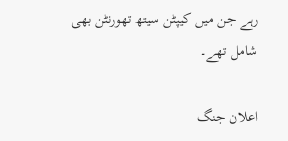رہے جن میں کیپٹن سیتھ تھورنٹن بھی شامل تھے۔

اعلان جنگ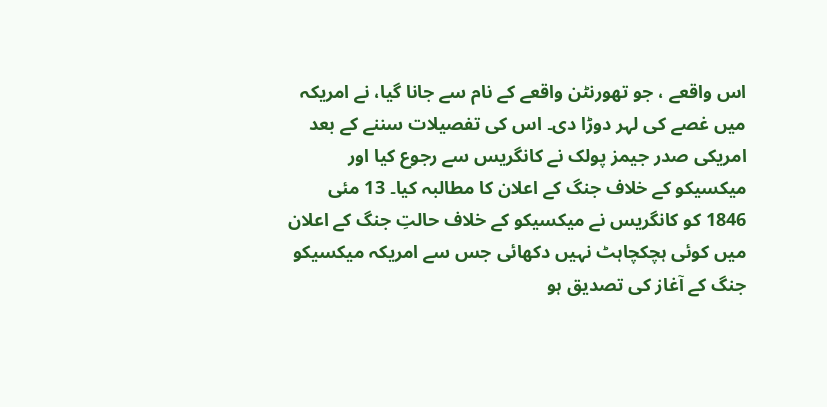اس واقعے ، جو تھورنٹن واقعے کے نام سے جانا گیا، نے امریکہ میں غصے کی لہر دوڑا دی۔ اس کی تفصیلات سننے کے بعد امریکی صدر جیمز پولک نے کانگریس سے رجوع کیا اور میکسیکو کے خلاف جنگ کے اعلان کا مطالبہ کیا۔ 13 مئی 1846 کو کانگریس نے میکسیکو کے خلاف حالتِ جنگ کے اعلان میں کوئی ہچکچاہٹ نہیں دکھائی جس سے امریکہ میکسیکو جنگ کے آغاز کی تصدیق ہو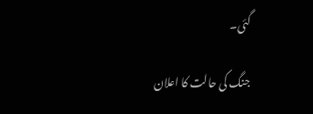گئی۔

جنگ کی حالت کا اعلان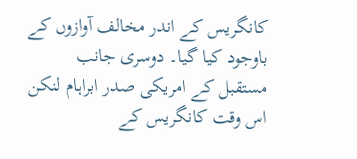کانگریس کے اندر مخالف آوازوں کے باوجود کیا گیا۔ دوسری جانب مستقبل کے امریکی صدر ابراہام لنکن اس وقت کانگریس کے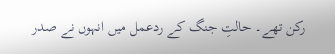رکن تھے۔ حالتِ جنگ کے ردعمل میں انہوں نے صدر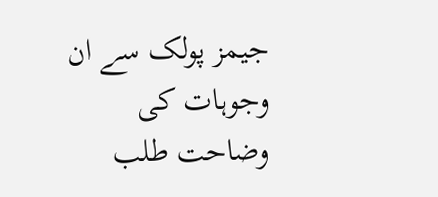جیمز پولک سے ان وجوہات کی وضاحت طلب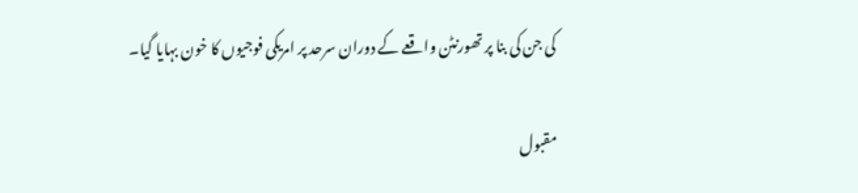کی جن کی بنا پر تھورنٹن واقعے کے دوران سرحد پر امریکی فوجیوں کا خون بہایا گیا۔

مقبول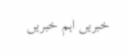خبریں اہم خبریں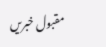مقبول خبریں